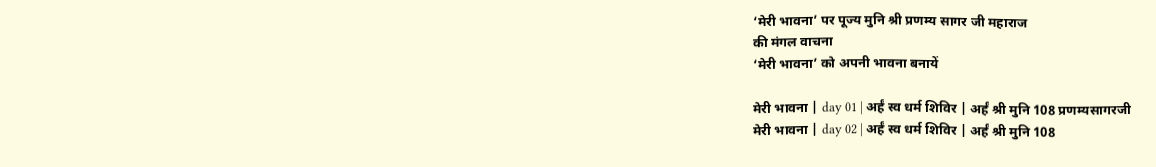‘मेरी भावना’ पर पूज्य मुनि श्री प्रणम्य सागर जी महाराज
की मंगल वाचना
‘मेरी भावना’ को अपनी भावना बनायें

मेरी भावना | day 01 | अर्हं स्व धर्म शिविर | अर्हं श्री मुनि 108 प्रणम्यसागरजी
मेरी भावना | day 02 | अर्हं स्व धर्म शिविर | अर्हं श्री मुनि 108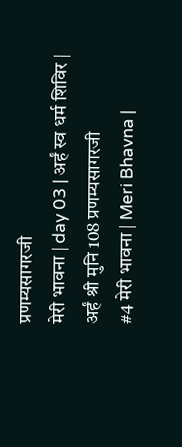प्रणम्यसागरजी
मेरी भावना | day 03 | अर्हं स्व धर्म शिविर | अर्हं श्री मुनि 108 प्रणम्यसागरजी
#4 मेरी भावना | Meri Bhavna |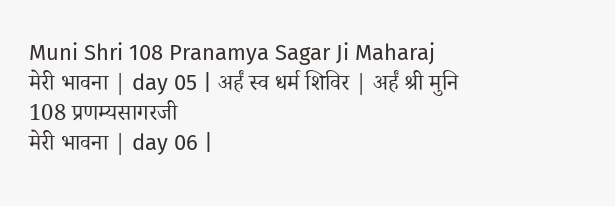Muni Shri 108 Pranamya Sagar Ji Maharaj
मेरी भावना | day 05 | अर्हं स्व धर्म शिविर | अर्हं श्री मुनि 108 प्रणम्यसागरजी
मेरी भावना | day 06 |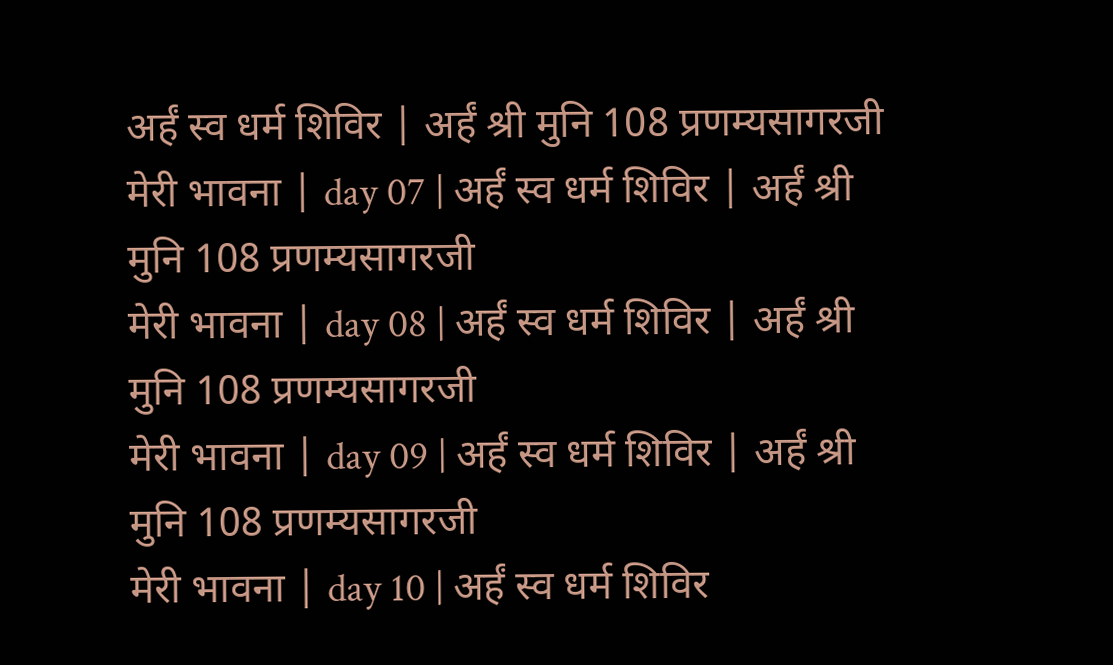अर्हं स्व धर्म शिविर | अर्हं श्री मुनि 108 प्रणम्यसागरजी
मेरी भावना | day 07 | अर्हं स्व धर्म शिविर | अर्हं श्री मुनि 108 प्रणम्यसागरजी
मेरी भावना | day 08 | अर्हं स्व धर्म शिविर | अर्हं श्री मुनि 108 प्रणम्यसागरजी
मेरी भावना | day 09 | अर्हं स्व धर्म शिविर | अर्हं श्री मुनि 108 प्रणम्यसागरजी
मेरी भावना | day 10 | अर्हं स्व धर्म शिविर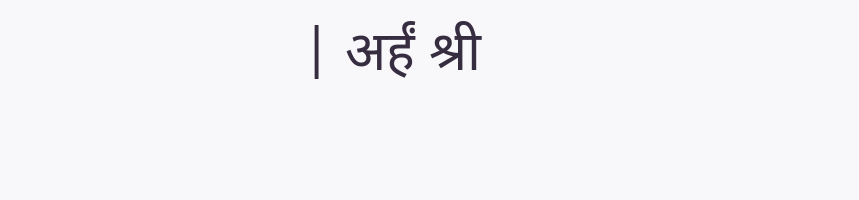| अर्हं श्री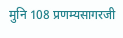मुनि 108 प्रणम्यसागरजी